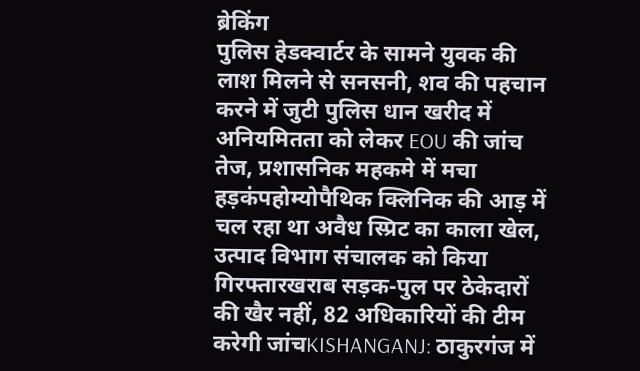ब्रेकिंग
पुलिस हेडक्वार्टर के सामने युवक की लाश मिलने से सनसनी, शव की पहचान करने में जुटी पुलिस धान खरीद में अनियमितता को लेकर EOU की जांच तेज, प्रशासनिक महकमे में मचा हड़कंपहोम्योपैथिक क्लिनिक की आड़ में चल रहा था अवैध स्प्रिट का काला खेल, उत्पाद विभाग संचालक को किया गिरफ्तारखराब सड़क-पुल पर ठेकेदारों की खैर नहीं, 82 अधिकारियों की टीम करेगी जांचKISHANGANJ: ठाकुरगंज में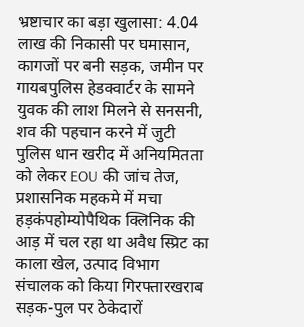भ्रष्टाचार का बड़ा खुलासा: 4.04 लाख की निकासी पर घमासान, कागजों पर बनी सड़क, जमीन पर गायबपुलिस हेडक्वार्टर के सामने युवक की लाश मिलने से सनसनी, शव की पहचान करने में जुटी पुलिस धान खरीद में अनियमितता को लेकर EOU की जांच तेज, प्रशासनिक महकमे में मचा हड़कंपहोम्योपैथिक क्लिनिक की आड़ में चल रहा था अवैध स्प्रिट का काला खेल, उत्पाद विभाग संचालक को किया गिरफ्तारखराब सड़क-पुल पर ठेकेदारों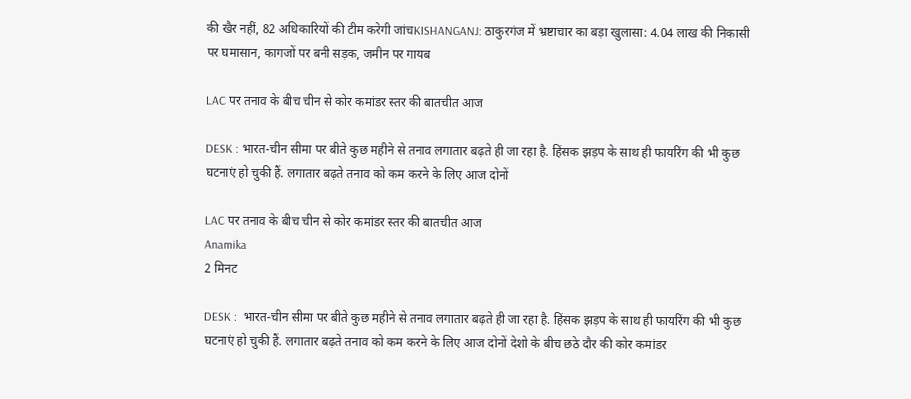की खैर नहीं, 82 अधिकारियों की टीम करेगी जांचKISHANGANJ: ठाकुरगंज में भ्रष्टाचार का बड़ा खुलासा: 4.04 लाख की निकासी पर घमासान, कागजों पर बनी सड़क, जमीन पर गायब

LAC पर तनाव के बीच चीन से कोर कमांडर स्‍तर की बातचीत आज

DESK : भारत-चीन सीमा पर बीते कुछ महीने से तनाव लगातार बढ़ते ही जा रहा है. हिंसक झड़प के साथ ही फायरिंग की भी कुछ घटनाएं हो चुकी हैं. लगातार बढ़ते तनाव को कम करने के लिए आज दोनों

LAC पर तनाव के बीच चीन से कोर कमांडर स्‍तर की बातचीत आज
Anamika
2 मिनट

DESK :  भारत-चीन सीमा पर बीते कुछ महीने से तनाव लगातार बढ़ते ही जा रहा है. हिंसक झड़प के साथ ही फायरिंग की भी कुछ घटनाएं हो चुकी हैं. लगातार बढ़ते तनाव को कम करने के लिए आज दोनों देशो के बीच छठे दौर की कोर कमांडर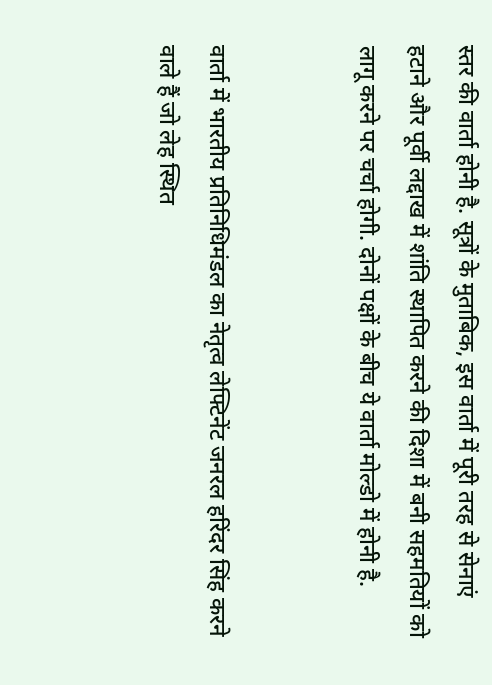स्तर की वार्ता होनी है. सूत्रों के मुताबिक, इस वार्ता में पूरी तरह से सेनाएं हटाने और पूर्वी लद्दाख में शांति स्थापित करने की दिशा में बनी सहमतियों को लागू करने पर चर्चा होगी. दोनों पक्षों के बीच ये वार्ता मोल्डो में होनी है.


वार्ता में भारतीय प्रतिनिधिमंडल का नेतृत्व लेफ्टिनेंट जनरल हरिंदर सिंह करने वाले हैं जो लेह स्थित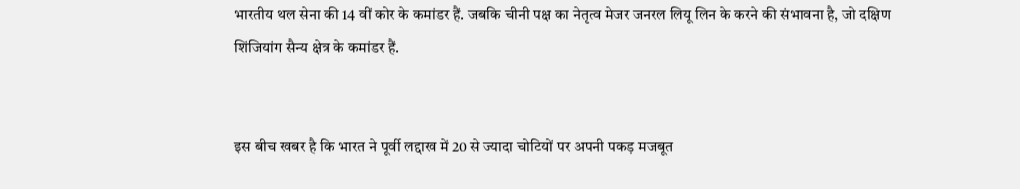भारतीय थल सेना की 14 वीं कोर के कमांडर हैं. जबकि चीनी पक्ष का नेतृत्व मेजर जनरल लियू लिन के करने की संभावना है, जो दक्षिण शिंजियांग सैन्य क्षेत्र के कमांडर हैं.


इस बीच खबर है कि भारत ने पूर्वी लद्दाख में 20 से ज्यादा चोटियों पर अपनी पकड़ मजबूत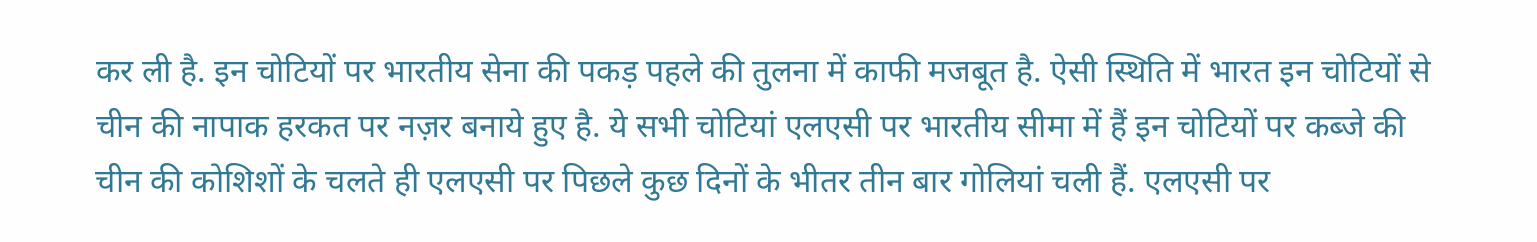कर ली है. इन चोटियों पर भारतीय सेना की पकड़ पहले की तुलना में काफी मजबूत है. ऐसी स्थिति में भारत इन चोटियों से चीन की नापाक हरकत पर नज़र बनाये हुए है. ये सभी चोटियां एलएसी पर भारतीय सीमा में हैं इन चोटियों पर कब्जे की चीन की कोशिशों के चलते ही एलएसी पर पिछले कुछ दिनों के भीतर तीन बार गोलियां चली हैं. एलएसी पर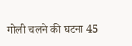गोली चलने की घटना 45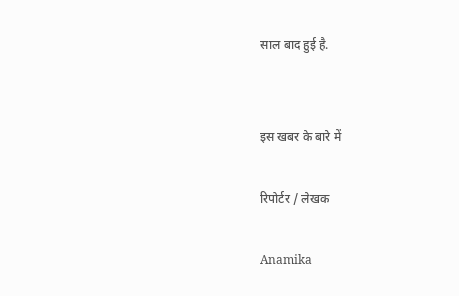साल बाद हुई है.


इस खबर के बारे में

रिपोर्टर / लेखक

Anamika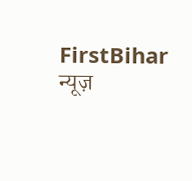FirstBihar न्यूज़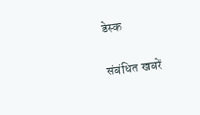डेस्क

संबंधित खबरें